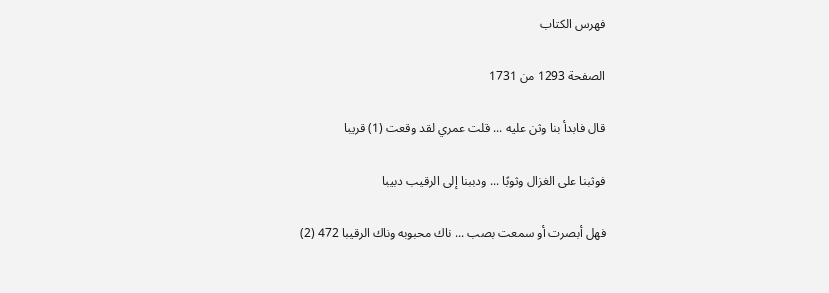فهرس الكتاب

الصفحة 1293 من 1731

قال فابدأ بنا وثن عليه ... قلت عمري لقد وقعت (1) قريبا

فوثبنا على الغزال وثوبًا ... ودببنا إلى الرقيب دبيبا

فهل أبصرت أو سمعت بصب ... ناك محبوبه وناك الرقيبا 472 (2)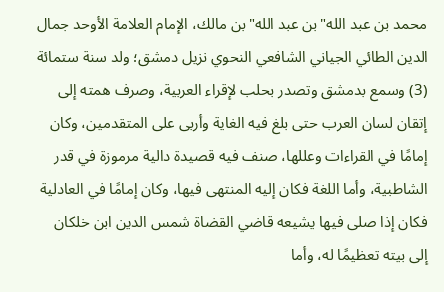محمد بن عبد الله"بن عبد الله"بن مالك، الإمام العلامة الأوحد جمال الدين الطائي الجياني الشافعي النحوي نزيل دمشق؛ ولد سنة ستمائة (3) وسمع بدمشق وتصدر بحلب لإقراء العربية، وصرف همته إلى إتقان لسان العرب حتى بلغ فيه الغاية وأربى على المتقدمين، وكان إمامًا في القراءات وعللها، صنف فيه قصيدة دالية مرموزة في قدر الشاطبية، وأما اللغة فكان إليه المنتهى فيها، وكان إمامًا في العادلية فكان إذا صلى فيها يشيعه قاضي القضاة شمس الدين ابن خلكان إلى بيته تعظيمًا له، وأما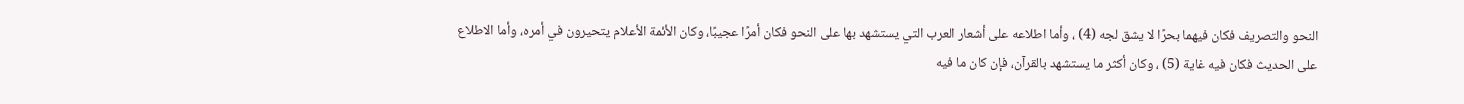النحو والتصريف فكان فيهما بحرًا لا يشق لجه (4) ، وأما اطلاعه على أشعار العرب التي يستشهد بها على النحو فكان أمرًا عجيبًا، وكان الأئمة الأعلام يتحيرون في أمره، وأما الاطلاع على الحديث فكان فيه غاية (5) ، وكان أكثر ما يستشهد بالقرآن، فإن كان ما فيه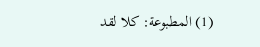(1) المطبوعة: كلا لقد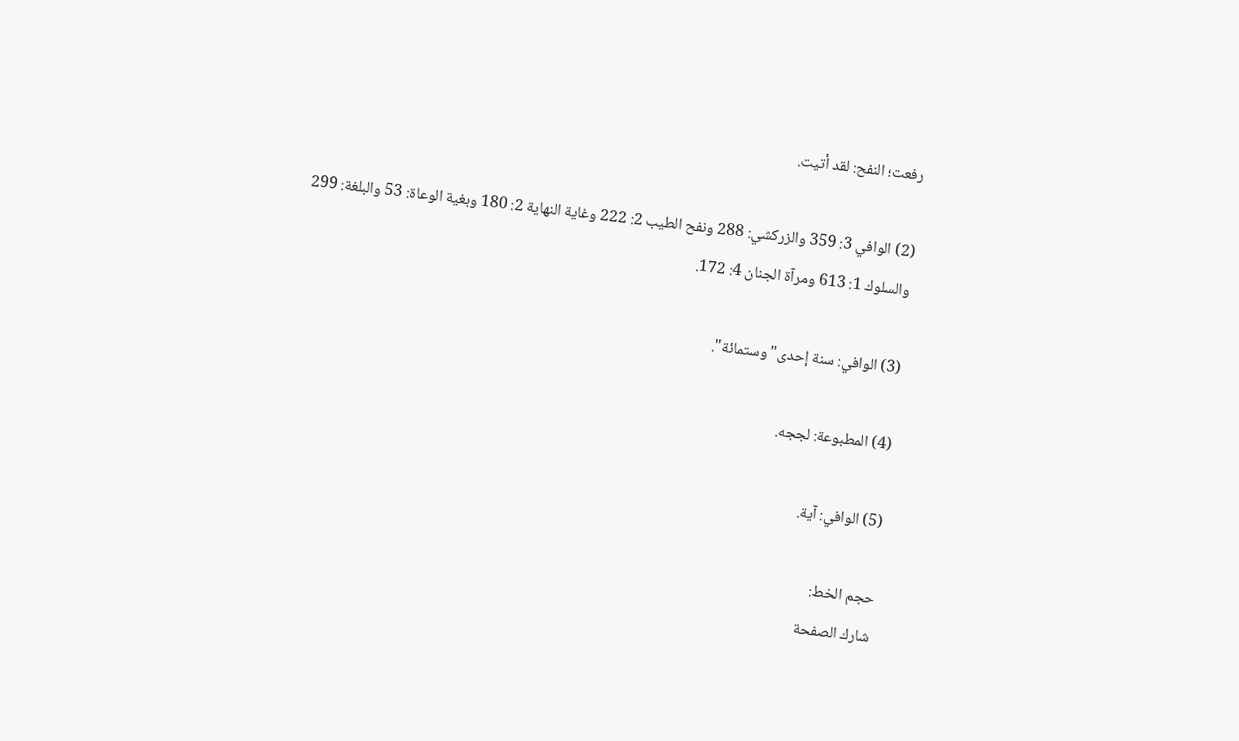رفعت؛ النفح: لقد أتيت.

(2) الوافي 3: 359 والزركشي: 288 ونفح الطيب 2: 222 وغاية النهاية 2: 180 وبغية الوعاة: 53 والبلغة: 299 والسلوك 1: 613 ومرآة الجنان 4: 172.

(3) الوافي: سنة إحدى"وستمائة".

(4) المطبوعة: لججه.

(5) الوافي: آية.

حجم الخط:
شارك الصفحة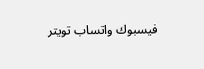فيسبوك واتساب تويتر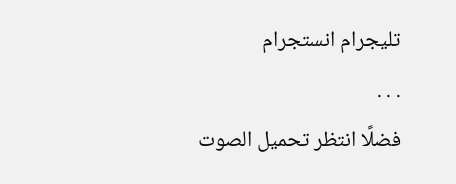تليجرام انستجرام
. . .
فضلًا انتظر تحميل الصوت